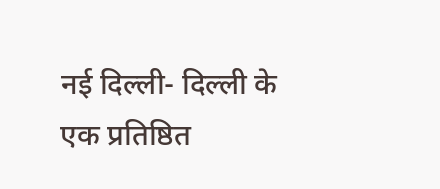नई दिल्ली- दिल्ली के एक प्रतिष्ठित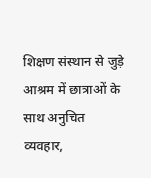शिक्षण संस्थान से जुड़े आश्रम में छात्राओं के साथ अनुचित व्यवहार,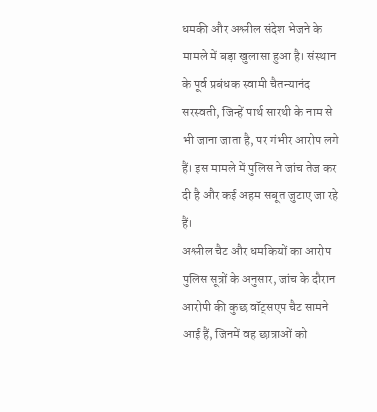धमकी और अश्लील संदेश भेजने के मामले में बड़ा खुलासा हुआ है। संस्थान के पूर्व प्रबंधक स्वामी चैतन्यानंद सरस्वती, जिन्हें पार्थ सारथी के नाम से भी जाना जाता है, पर गंभीर आरोप लगे हैं। इस मामले में पुलिस ने जांच तेज कर दी है और कई अहम सबूत जुटाए जा रहे हैं।
अश्लील चैट और धमकियों का आरोप
पुलिस सूत्रों के अनुसार, जांच के दौरान आरोपी की कुछ वॉट्सएप चैट सामने आई हैं, जिनमें वह छात्राओं को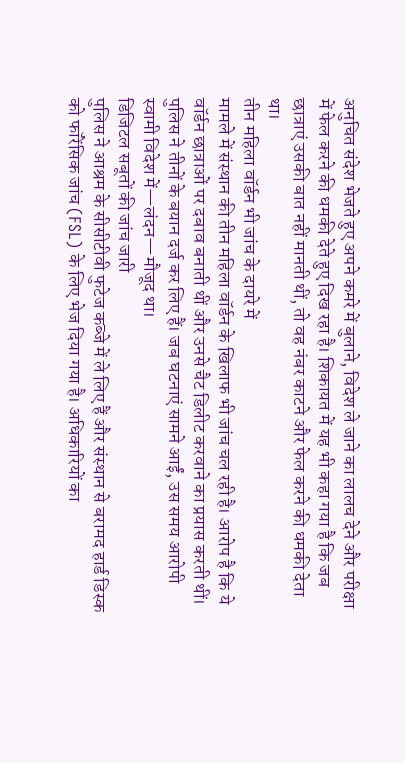अनुचित संदेश भेजते हुए अपने कमरे में बुलाने, विदेश ले जाने का लालच देने और परीक्षा में फेल करने की धमकी देते हुए दिख रहा है। शिकायत में यह भी कहा गया है कि जब छात्राएं उसकी बात नहीं मानती थीं, तो वह नंबर काटने और फेल करने की धमकी देता था।
तीन महिला वॉर्डन भी जांच के दायरे में
मामले में संस्थान की तीन महिला वॉर्डन के खिलाफ भी जांच चल रही है। आरोप है कि ये वॉर्डन छात्राओं पर दबाव बनाती थीं और उनसे चैट डिलीट करवाने का प्रयास करती थीं। पुलिस ने तीनों के बयान दर्ज कर लिए हैं। जब घटनाएं सामने आईं, उस समय आरोपी स्वामी विदेश में—लंदन—मौजूद था।
डिजिटल सबूतों की जांच जारी
पुलिस ने आश्रम के सीसीटीवी फुटेज कब्जे में ले लिए हैं और संस्थान से बरामद हार्ड डिस्क को फॉरेंसिक जांच (FSL) के लिए भेज दिया गया है। अधिकारियों का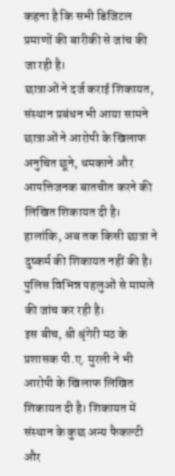कहना है कि सभी डिजिटल प्रमाणों की बारीकी से जांच की जा रही है।
छात्राओं ने दर्ज कराई शिकायत, संस्थान प्रबंधन भी आया सामने
छात्राओं ने आरोपी के खिलाफ अनुचित छूने, धमकाने और आपत्तिजनक बातचीत करने की लिखित शिकायत दी है। हालांकि, अब तक किसी छात्रा ने दुष्कर्म की शिकायत नहीं की है। पुलिस विभिन्न पहलुओं से मामले की जांच कर रही है।
इस बीच, श्री श्रृंगेरी मठ के प्रशासक पी.ए. मुरली ने भी आरोपी के खिलाफ लिखित शिकायत दी है। शिकायत में संस्थान के कुछ अन्य फैकल्टी और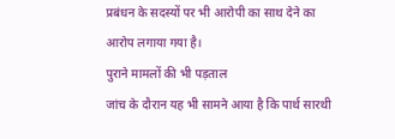प्रबंधन के सदस्यों पर भी आरोपी का साथ देने का आरोप लगाया गया है।
पुराने मामलों की भी पड़ताल
जांच के दौरान यह भी सामने आया है कि पार्थ सारथी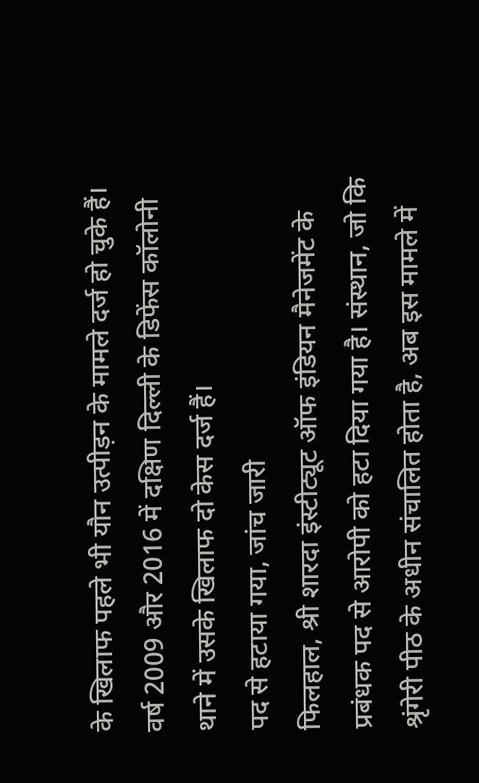के खिलाफ पहले भी यौन उत्पीड़न के मामले दर्ज हो चुके हैं। वर्ष 2009 और 2016 में दक्षिण दिल्ली के डिफेंस कॉलोनी थाने में उसके खिलाफ दो केस दर्ज हैं।
पद से हटाया गया, जांच जारी
फिलहाल, श्री शारदा इंस्टीट्यूट ऑफ इंडियन मैनेजमेंट के प्रबंधक पद से आरोपी को हटा दिया गया है। संस्थान, जो कि श्रृंगेरी पीठ के अधीन संचालित होता है, अब इस मामले में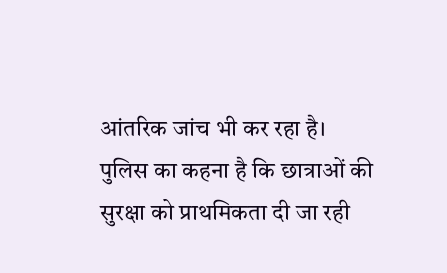आंतरिक जांच भी कर रहा है।
पुलिस का कहना है कि छात्राओं की सुरक्षा को प्राथमिकता दी जा रही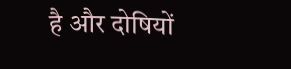है और दोषियों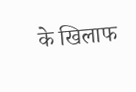के खिलाफ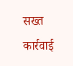सख्त कार्रवाई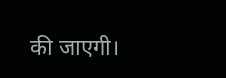की जाएगी।